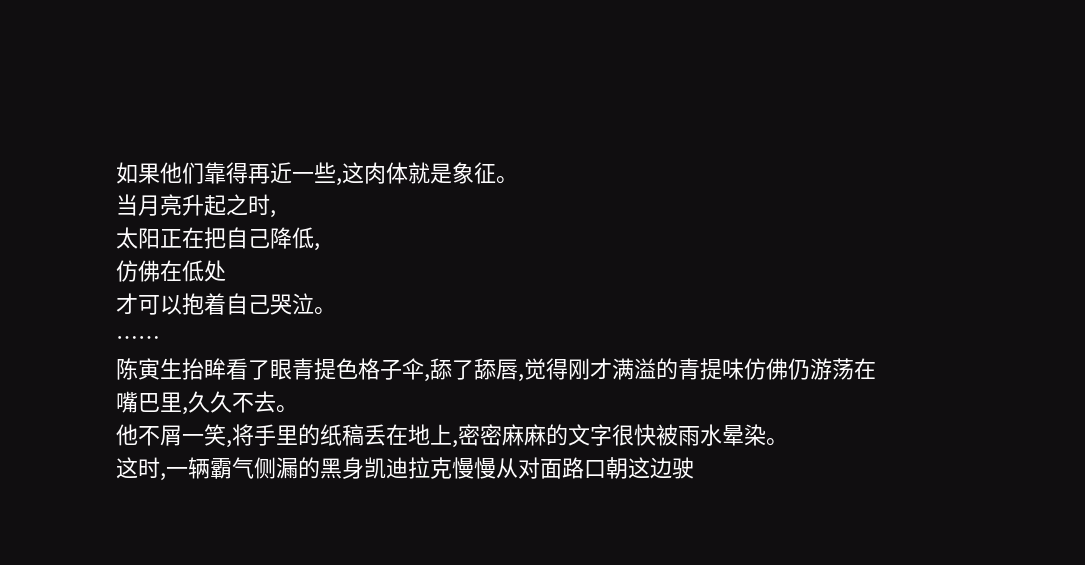如果他们靠得再近一些,这肉体就是象征。
当月亮升起之时,
太阳正在把自己降低,
仿佛在低处
才可以抱着自己哭泣。
……
陈寅生抬眸看了眼青提色格子伞,舔了舔唇,觉得刚才满溢的青提味仿佛仍游荡在嘴巴里,久久不去。
他不屑一笑,将手里的纸稿丢在地上,密密麻麻的文字很快被雨水晕染。
这时,一辆霸气侧漏的黑身凯迪拉克慢慢从对面路口朝这边驶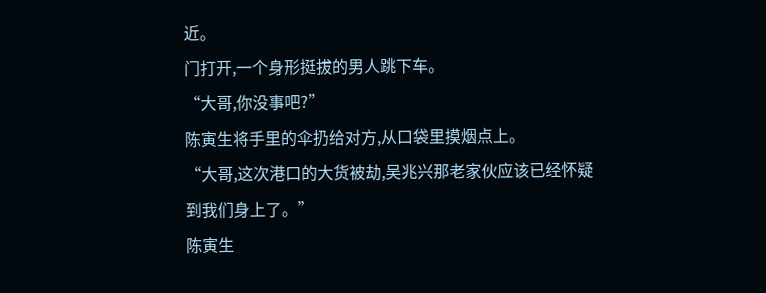近。
门打开,一个身形挺拔的男人跳下车。
“大哥,你没事吧?”
陈寅生将手里的伞扔给对方,从口袋里摸烟点上。
“大哥,这次港口的大货被劫,吴兆兴那老家伙应该已经怀疑到我们身上了。”
陈寅生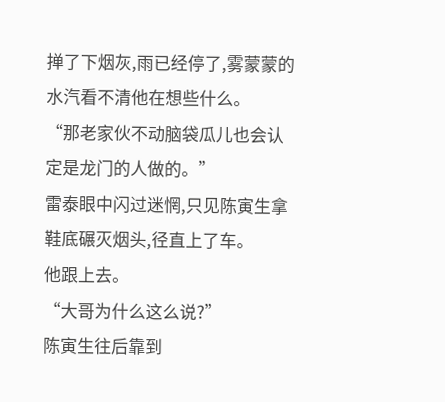掸了下烟灰,雨已经停了,雾蒙蒙的水汽看不清他在想些什么。
“那老家伙不动脑袋瓜儿也会认定是龙门的人做的。”
雷泰眼中闪过迷惘,只见陈寅生拿鞋底碾灭烟头,径直上了车。
他跟上去。
“大哥为什么这么说?”
陈寅生往后靠到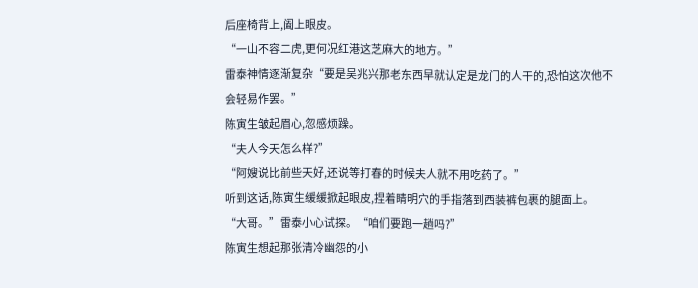后座椅背上,阖上眼皮。
“一山不容二虎,更何况红港这芝麻大的地方。”
雷泰神情逐渐复杂“要是吴兆兴那老东西早就认定是龙门的人干的,恐怕这次他不会轻易作罢。”
陈寅生皱起眉心,忽感烦躁。
“夫人今天怎么样?”
“阿嫂说比前些天好,还说等打春的时候夫人就不用吃药了。”
听到这话,陈寅生缓缓掀起眼皮,捏着睛明穴的手指落到西装裤包裹的腿面上。
“大哥。”雷泰小心试探。“咱们要跑一趟吗?”
陈寅生想起那张清冷幽怨的小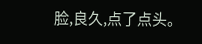脸,良久,点了点头。